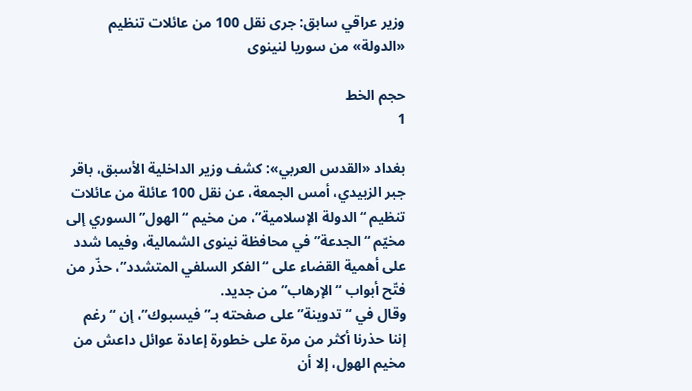وزير عراقي سابق: جرى نقل 100 من عائلات تنظيم «الدولة» من سوريا لنينوى

حجم الخط
1

بغداد «القدس العربي»: كشف وزير الداخلية الأسبق، باقر جبر الزبيدي، أمس الجمعة، عن نقل 100 عائلة من عائلات تنظيم “الدولة الإسلامية”، من مخيم “الهول” السوري إلى مخيّم “الجدعة” في محافظة نينوى الشمالية، وفيما شدد على أهمية القضاء على “الفكر السلفي المتشدد”، حذّر من فتّح أبواب “الإرهاب” من جديد.
وقال في “تدوينة” على صفحته بـ”فيسبوك”، إن “رغم إننا حذرنا أكثر من مرة على خطورة إعادة عوائل داعش من مخيم الهول، إلا أن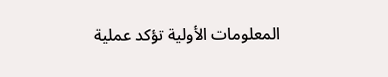المعلومات الأولية تؤكد عملية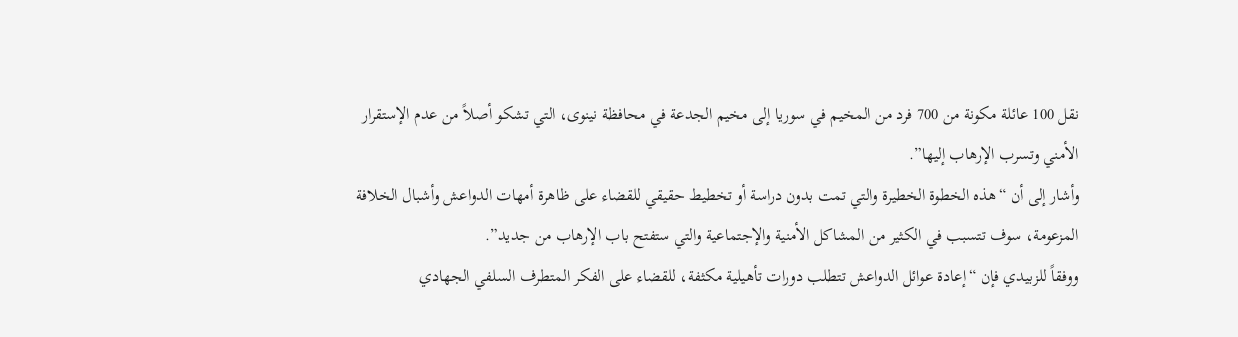نقل 100 عائلة مكونة من 700 فرد من المخيم في سوريا إلى مخيم الجدعة في محافظة نينوى، التي تشكو أصلاً من عدم الإستقرار الأمني وتسرب الإرهاب إليها”.
وأشار إلى أن “هذه الخطوة الخطيرة والتي تمت بدون دراسة أو تخطيط حقيقي للقضاء على ظاهرة أمهات الدواعش وأشبال الخلافة المزعومة، سوف تتسبب في الكثير من المشاكل الأمنية والإجتماعية والتي ستفتح باب الإرهاب من جديد”.
ووفقاً للزبيدي فإن “إعادة عوائل الدواعش تتطلب دورات تأهيلية مكثفة، للقضاء على الفكر المتطرف السلفي الجهادي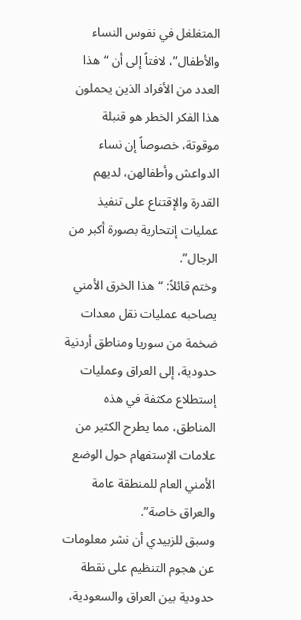المتغلغل في نفوس النساء والأطفال”، لافتاً إلى أن “هذا العدد من الأفراد الذين يحملون هذا الفكر الخطر هو قنبلة موقوتة، خصوصاً إن نساء الدواعش وأطفالهن، لديهم القدرة والإقتناع على تنفيذ عمليات إنتحارية بصورة أكبر من الرجال”.
وختم قائلاً: “هذا الخرق الأمني يصاحبه عمليات نقل معدات ضخمة من سوريا ومناطق أردنية حدودية، إلى العراق وعمليات إستطلاع مكثفة في هذه المناطق، مما يطرح الكثير من علامات الإستفهام حول الوضع الأمني العام للمنطقة عامة والعراق خاصة”.
وسبق للزبيدي أن نشر معلومات عن هجوم التنظيم على نقطة حدودية بين العراق والسعودية،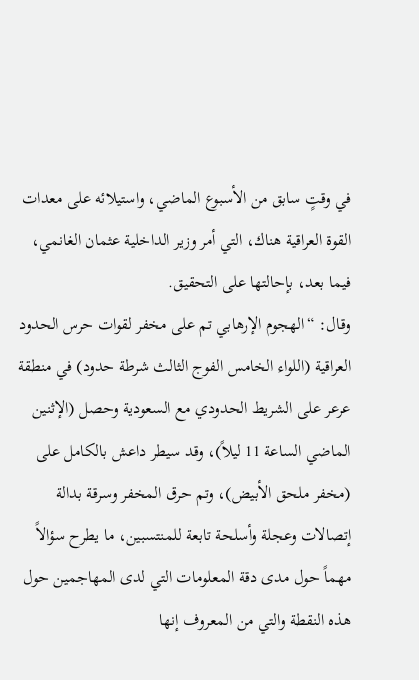في وقتٍ سابق من الأسبوع الماضي، واستيلائه على معدات القوة العراقية هناك، التي أمر وزير الداخلية عثمان الغانمي، فيما بعد، بإحالتها على التحقيق.
وقال: “الهجوم الإرهابي تم على مخفر لقوات حرس الحدود العراقية (اللواء الخامس الفوج الثالث شرطة حدود) في منطقة عرعر على الشريط الحدودي مع السعودية وحصل (الإثنين الماضي الساعة 11 ليلاً)، وقد سيطر داعش بالكامل على (مخفر ملحق الأبيض)، وتم حرق المخفر وسرقة بدالة إتصالات وعجلة وأسلحة تابعة للمنتسبين، ما يطرح سؤالاً مهماً حول مدى دقة المعلومات التي لدى المهاجمين حول هذه النقطة والتي من المعروف إنها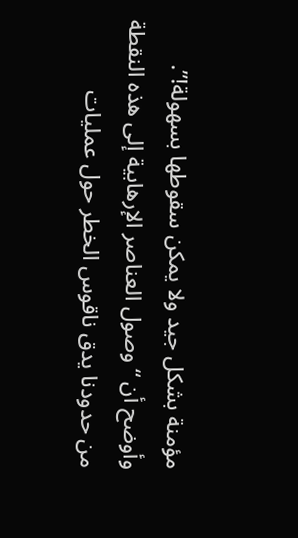مؤمنة بشكل جيد ولا يمكن سقوطها بسهولة!”.
وأوضح أن “وصول العناصر الإرهابية إلى هذه النقطة من حدودنا يدق ناقوس الخطر حول عمليات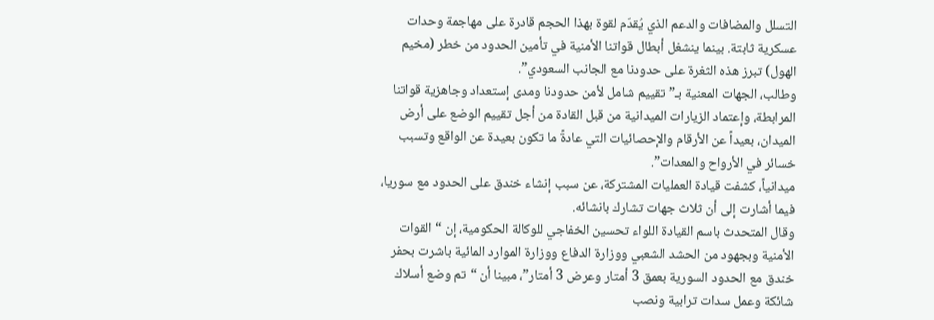التسلل والمضافات والدعم الذي يُقدّم لقوة بهذا الحجم قادرة على مهاجمة وحدات عسكرية ثابتة. بينما ينشغل أبطال قواتنا الأمنية في تأمين الحدود من خطر (مخيم الهول) تبرز هذه الثغرة على حدودنا مع الجانب السعودي”.
وطالب، الجهات المعنية بـ”تقييم شامل لأمن حدودنا ومدى إستعداد وجاهزية قواتنا المرابطة، وإعتماد الزيارات الميدانية من قبل القادة من أجل تقييم الوضع على أرض الميدان، بعيداً عن الأرقام والإحصائيات التي عادةً ما تكون بعيدة عن الواقع وتسبب خسائر في الأرواح والمعدات”.
ميدانياً، كشفت قيادة العمليات المشتركة، عن سبب إنشاء خندق على الحدود مع سوريا، فيما أشارت إلى أن ثلاث جهات تشارك بانشائه.
وقال المتحدث باسم القيادة اللواء تحسين الخفاجي للوكالة الحكومية، إن “القوات الأمنية وبجهود من الحشد الشعبي ووزارة الدفاع ووزارة الموارد المائية باشرت بحفر خندق مع الحدود السورية بعمق 3 أمتار وعرض 3 أمتار”، مبينا أن “تم وضع أسلاك شائكة وعمل سدات ترابية ونصب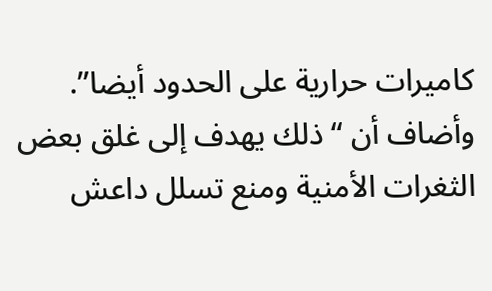كاميرات حرارية على الحدود أيضا”.
وأضاف أن “ذلك يهدف إلى غلق بعض الثغرات الأمنية ومنع تسلل داعش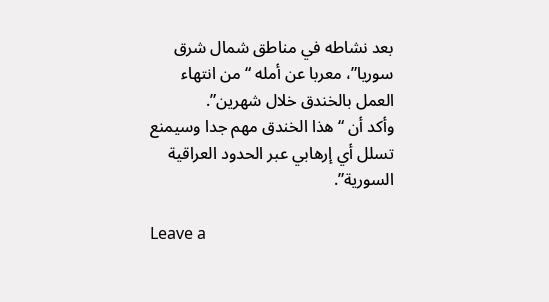بعد نشاطه في مناطق شمال شرق سوريا”، معربا عن أمله “من انتهاء العمل بالخندق خلال شهرين”.
وأكد أن “هذا الخندق مهم جدا وسيمنع تسلل أي إرهابي عبر الحدود العراقية السورية”.

Leave a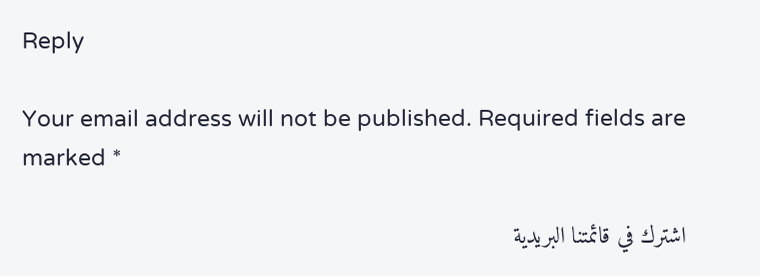Reply

Your email address will not be published. Required fields are marked *

اشترك في قائمتنا البريدية